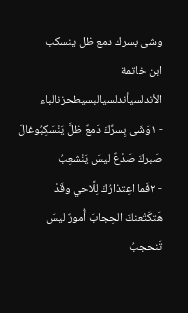وشى بسرك دمع ظل ينسكب
ابن خاتمة الأندلسيأندلسيالبسيطحزنالباء
- ١وَشَى بِسرِّكَ دَمعٌ ظلَّ يَنْسَكِبُوغالَ صَبركَ صَدْعٌ ليسَ يَنْشعِبُ
- ٢فَما اعِتذارُكَ لِلَّاحي وقَدْ هَتكَتْعنكَ الحِجابَ أُمورٌ ليسَ تَنحجبُ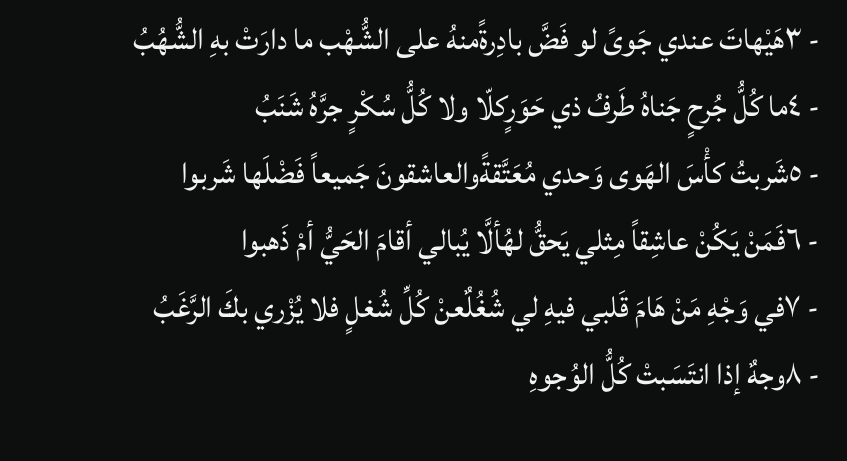- ٣هَيْهاتَ عندي جَوىً لو فَضَّ بادِرةًمنهُ على الشُّهْب ما دارَتْ بهِ الشُّهُبُ
- ٤ما كُلُّ جُرحٍ جَناهُ طَرفُ ذي حَوَرٍكلّا ولا كُلُّ سُكْرٍ جرَّهُ شَنَبُ
- ٥شَربتُ كأْسَ الهَوى وَحدي مُعَتَّقةًوالعاشقونَ جَميعاً فَضْلَها شَربوا
- ٦فَمَنْ يَكُنْ عاشِقاً مِثلي يَحقُّ لهُألَّا يُبالي أقامَ الحَيُّ أمْ ذَهبوا
- ٧في وَجْهِ مَنْ هَامَ قَلبي فيهِ لي شُغُلٌعنْ كُلِّ شُغلٍ فلا يُزْري بكَ الرَّغَبُ
- ٨وجهٌ إذا انتَسَبتْ كُلُّ الوُجوهِ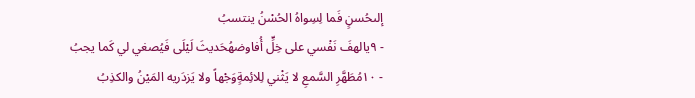إلىحُسنٍ فَما لِسِواهُ الحُسْنُ ينتسبُ
- ٩يالهفَ نَفْسي على خِلٍّ أُفاوضهُحَديثَ لَيْلَى فَيُصغي لي كَما يجبُ
- ١٠مُطَهَّرِ السَّمعِ لا يَثْني لِلائِمةٍوَجْهاً ولا يَزدَريه المَيْنُ والكذِبُ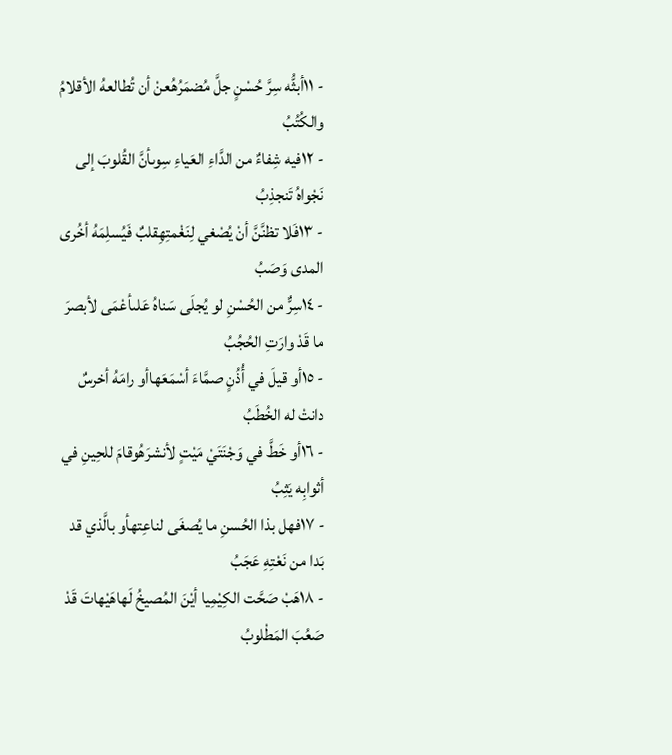- ١١أبثُّه سِرَّ حُسْنٍ جلَّ مُضمَرُهُعنْ أن تُطالعهُ الأقلامُ والكُتُبُ
- ١٢فيه شِفاءٌ من الدَّاءِ العَياءِ سِوىأنَّ القُلوبَ إلى نَجْواهُ تَنجذِبُ
- ١٣فَلا تظنَّنَّ أنْ يُصْغي لِنَغْمتِهِقلبٌ فَيُسلِمَهُ أخُرى المدى وَصَبُ
- ١٤سِرٌّ من الحُسْنِ لو يُجلَى سَناهُ عَلىأعْمَى لأبصرَ ما قَدْ وارَتِ الحُجُبُ
- ١٥أو قيلَ في أُذُنٍ صمَّاءَ أسْمَعَهاأو رامَهُ أخرسٌ دانتْ له الخُطَبُ
- ١٦أو خَطَّ في وَجْنَتَيْ مَيْتٍ لأنشرَهُوقامَ للحِينِ في أثوابِه يَثِبُ
- ١٧فهل بذا الحُسنِ ما يُصغَى لناعِتهأو بالَّذي قد بَدا من نَعْتِهِ عَجَبُ
- ١٨هَبْ صَحَّت الكِيْمِيا أيْنَ المُصيخُ لَهاهَيْهاتَ قَدْ صَعُبَ المَطْلوبُ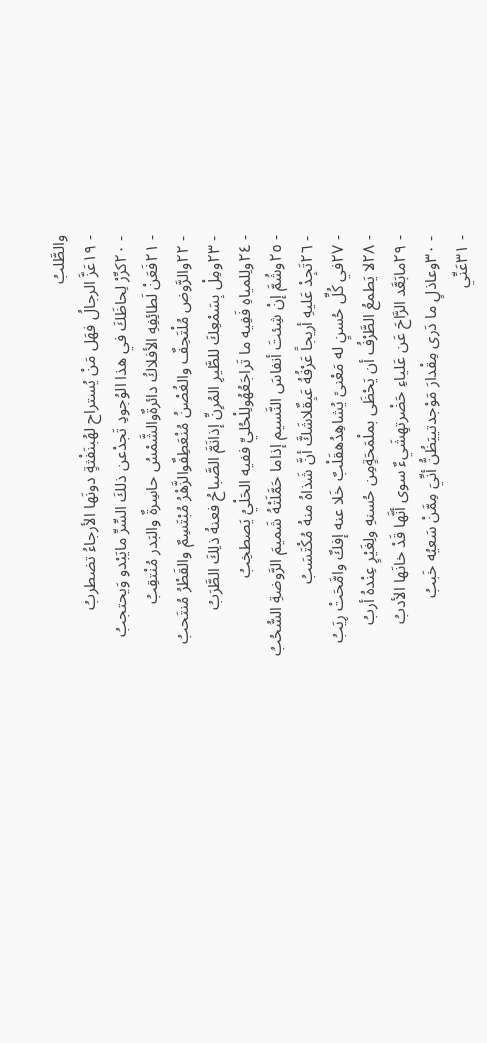والطَّلبُ
- ١٩عَزَّ الرجالُ فهَل مَنْ يُستراح لهُبنَفْثةٍ دونَها الأرجاءُ تضطربُ
- ٢٠كرِّرْ لِحاظَكَ في هذا الوُجودِ تَجدْعن ذلكَ السِّرِّ مايَبْدو وَيحتجبُ
- ٢١فَعَنْ لَطائِفِهِ الأفلاكُ دائرةٌوالشَّمْسُ حاسِرةٌ والبَدر مُنْتقِبُ
- ٢٢والرَّوض مُلْتَحِفٌ والغُصْنُ مُنْعَطِفٌوالزَّهْرُ مُبْتَسِمٌ والقَطْرُ مُنتَحبُ
- ٢٣ومِلْ بِسَمْعِكَ للطَّيرِ المُرِنِّ إذانَمَّ الصَّباحُ فعنهُ ذلِكَ الطَّرَبُ
- ٢٤ولِلمياهِ فَفِيه ما تَراجَعُهُولِلْحُليِّ ففيه الحَلْيُ يَصطخِبُ
- ٢٥وشُمَّ إنْ شِئتَ أنفاسَ النَّسيم إذاما حَمَّلَتْهُ شَميمَ الرَّوضةِ السُّحُبُ
- ٢٦تَجِدْ عَليهِ أريجاً عَرْفُهُ عَبِقٌلاشَكَّ أنَّ شَذاهُ منهُ مُكْتَسَبُ
- ٢٧في كُلِّ حُسنٍ له مَعْنىً يُشاهِدُهقَلْبٌ خَلا عنه إفكٌ وامَّحَتْ رِيَبُ
- ٢٨لا يَطمعُ الطَّرْفُ أن يَحْظَى بملْمَحَةٍمِن حُسنهِ ولِغَيْرٍ عِنْدهُ أربُ
- ٢٩مابَعَّد الرَّاحَ عَن عَلياءِ حَضْرتهِشَيءٌ سوى أنَّها قَدْ خانَها الأدبُ
- ٣٠وعاذلٍ ما دَرى مِقْدارَ مَوْجدتييَظُنُّ أنِّيَ مِمَّنْ سَعيُه خَببُ
- ٣١عَنِّي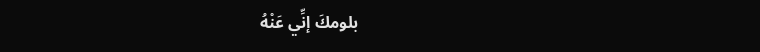بلومكَ إنِّي عَنْهُ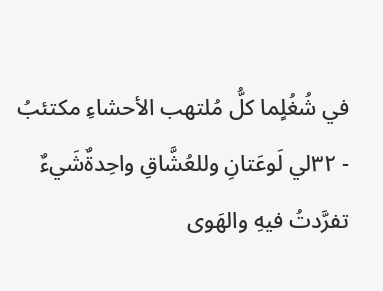في شُغُلٍما كلُّ مُلتهب الأحشاءِ مكتئبُ
- ٣٢لي لَوعَتانِ وللعُشَّاقِ واحِدةٌشَيءٌ تفرَّدتُ فيهِ والهَوى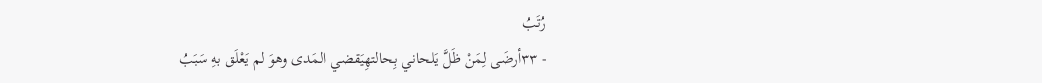رُتَبُ
- ٣٣أرضَى لِمَنْ ظَلَّ يَلحاني بِحالتهِيَقضي المَدى وهوَ لم يَعْلَق بهِ سَبَبُ